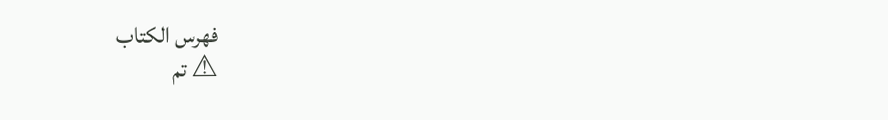فهرس الكتاب
⚠ تم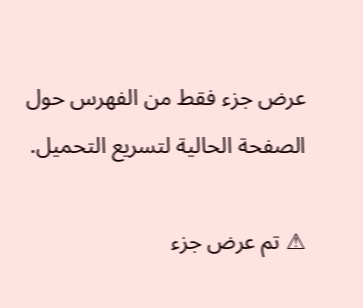عرض جزء فقط من الفهرس حول الصفحة الحالية لتسريع التحميل.

⚠ تم عرض جزء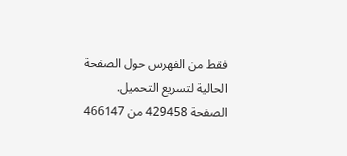فقط من الفهرس حول الصفحة الحالية لتسريع التحميل.
الصفحة 429458 من 466147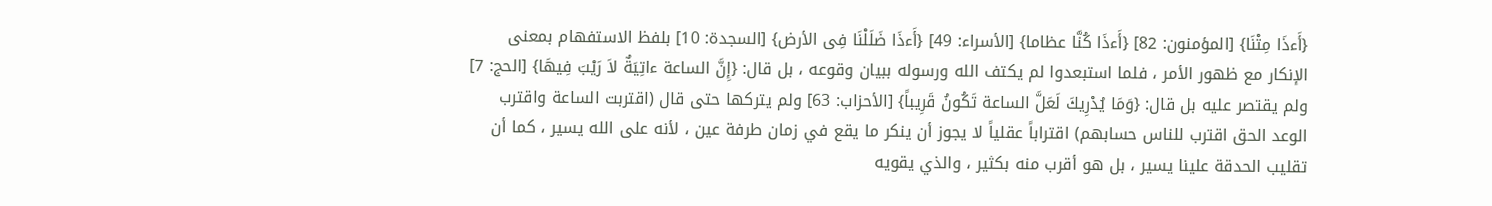{أَءذَا مِتْنَا} [المؤمنون: 82] {أَءذَا كُنَّا عظاما} [الأسراء: 49] {أَءذَا ضَلَلْنَا فِى الأرض} [السجدة: 10] بلفظ الاستفهام بمعنى الإنكار مع ظهور الأمر ، فلما استبعدوا لم يكتف الله ورسوله ببيان وقوعه ، بل قال: {إِنَّ الساعة ءاتِيَةٌ لاَ رَيْبَ فِيهَا} [الحج: 7] ولم يقتصر عليه بل قال: {وَمَا يُدْرِيكَ لَعَلَّ الساعة تَكُونُ قَرِيباً} [الأحزاب: 63] ولم يتركها حتى قال (اقتربت الساعة واقترب الوعد الحق اقترب للناس حسابهم) اقتراباً عقلياً لا يجوز أن ينكر ما يقع في زمان طرفة عين ، لأنه على الله يسير ، كما أن تقليب الحدقة علينا يسير ، بل هو أقرب منه بكثير ، والذي يقويه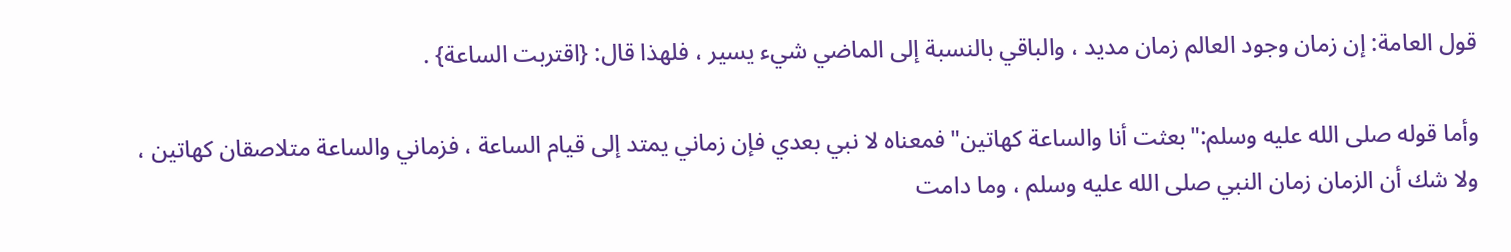قول العامة: إن زمان وجود العالم زمان مديد ، والباقي بالنسبة إلى الماضي شيء يسير ، فلهذا قال: {اقتربت الساعة} .

وأما قوله صلى الله عليه وسلم:"بعثت أنا والساعة كهاتين"فمعناه لا نبي بعدي فإن زماني يمتد إلى قيام الساعة ، فزماني والساعة متلاصقان كهاتين ، ولا شك أن الزمان زمان النبي صلى الله عليه وسلم ، وما دامت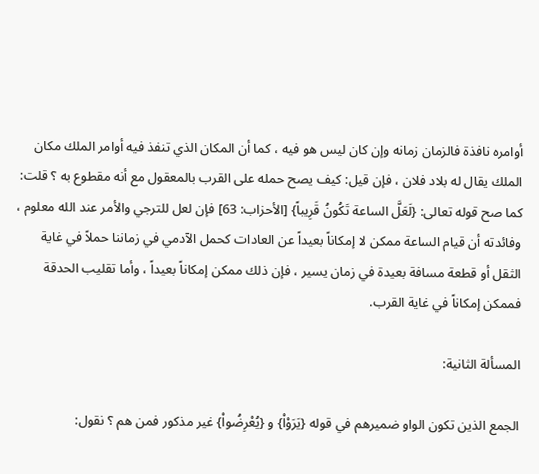أوامره نافذة فالزمان زمانه وإن كان ليس هو فيه ، كما أن المكان الذي تنفذ فيه أوامر الملك مكان الملك يقال له بلاد فلان ، فإن قيل: كيف يصح حمله على القرب بالمعقول مع أنه مقطوع به ؟ قلت: كما صح قوله تعالى: {لَعَلَّ الساعة تَكُونُ قَرِيباً} [الأحزاب: 63] فإن لعل للترجي والأمر عند الله معلوم ، وفائدته أن قيام الساعة ممكن لا إمكاناً بعيداً عن العادات كحمل الآدمي في زماننا حملاً في غاية الثقل أو قطعة مسافة بعيدة في زمان يسير ، فإن ذلك ممكن إمكاناً بعيداً ، وأما تقليب الحدقة فممكن إمكاناً في غاية القرب.

المسألة الثانية:

الجمع الذين تكون الواو ضميرهم في قوله {يَرَوْاْ} و {يُعْرِضُواْ} غير مذكور فمن هم ؟ نقول: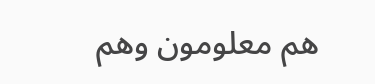هم معلومون وهم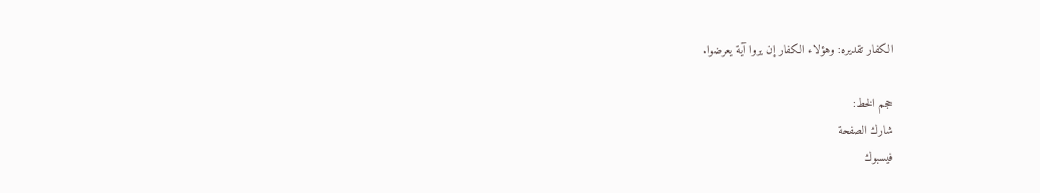الكفار تقديره: وهؤلاء الكفار إن يروا آية يعرضوا.

حجم الخط:
شارك الصفحة
فيسبوك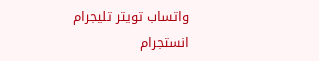واتساب تويتر تليجرام انستجرام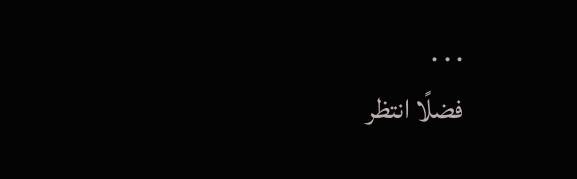. . .
فضلًا انتظر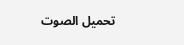تحميل الصوت